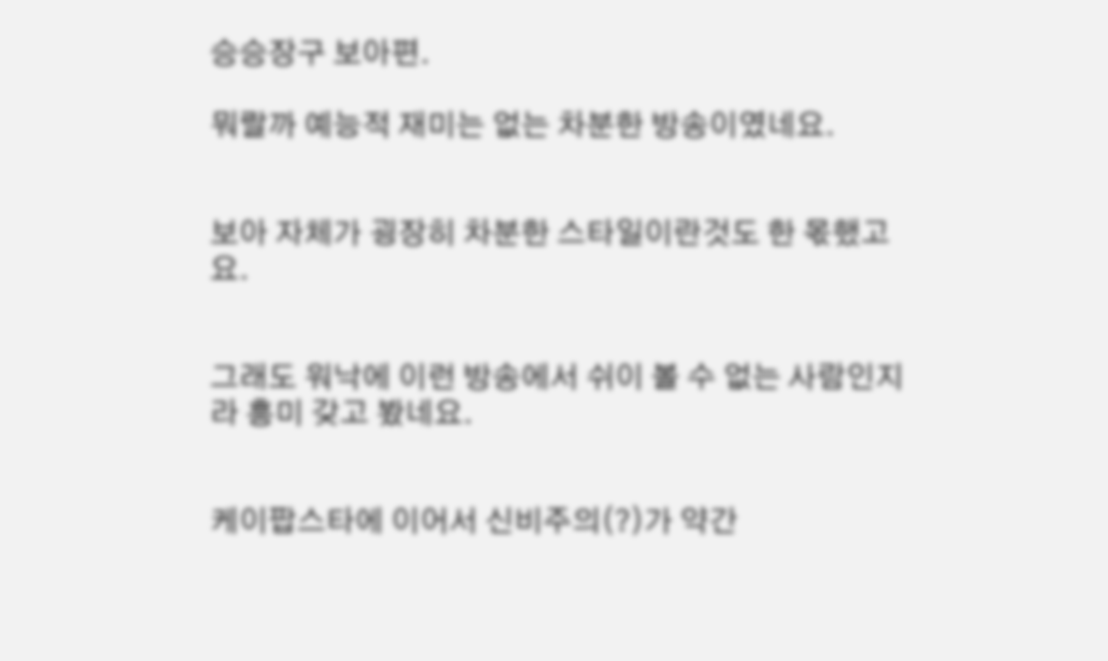승승장구 보아편.

뭐랄까 예능적 재미는 없는 차분한 방송이였네요.


보아 자체가 굉장히 차분한 스타일이란것도 한 몫했고요.


그래도 워낙에 이런 방송에서 쉬이 볼 수 없는 사람인지라 흥미 갖고 봤네요.


케이팝스타에 이어서 신비주의(?)가 약간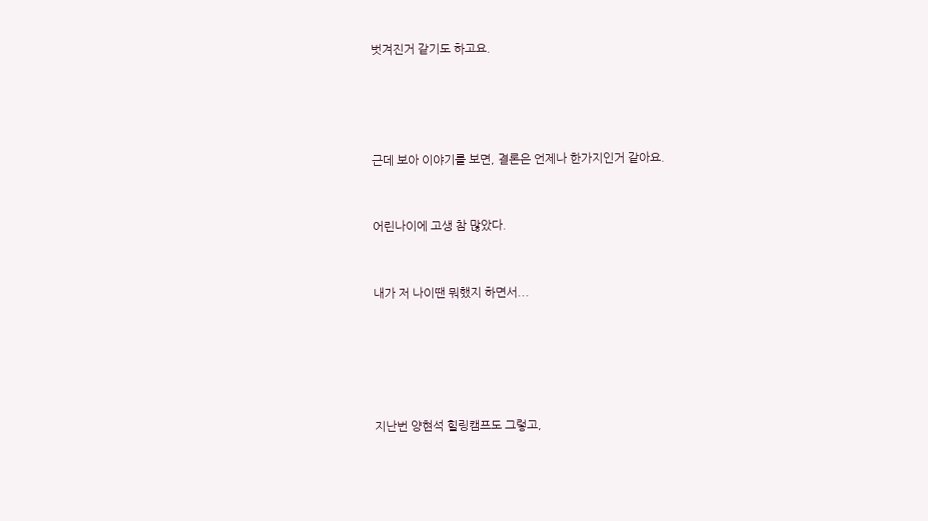벗겨진거 같기도 하고요.




근데 보아 이야기를 보면, 결론은 언제나 한가지인거 같아요.


어린나이에 고생 참 많았다.


내가 저 나이땐 뭐했지 하면서...





지난번 양현석 힐링캠프도 그렇고,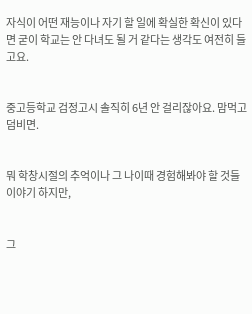자식이 어떤 재능이나 자기 할 일에 확실한 확신이 있다면 굳이 학교는 안 다녀도 될 거 같다는 생각도 여전히 들고요.


중고등학교 검정고시 솔직히 6년 안 걸리잖아요. 맘먹고 덤비면.


뭐 학창시절의 추억이나 그 나이때 경험해봐야 할 것들 이야기 하지만,


그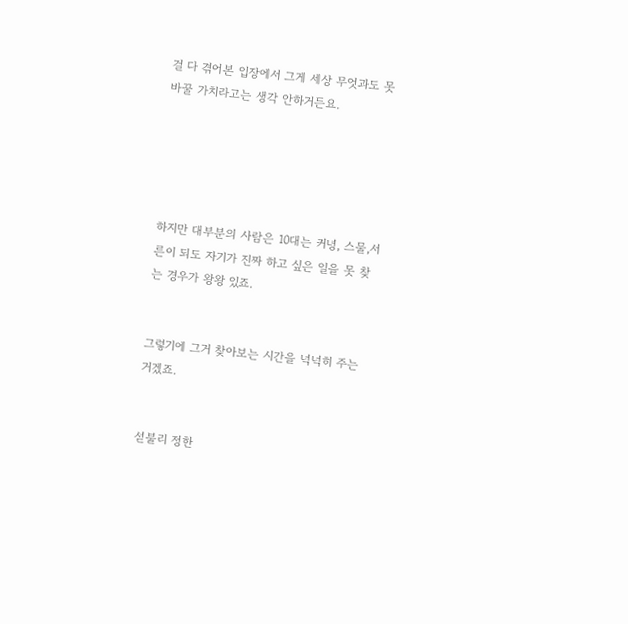걸 다 겪어본 입장에서 그게 세상 무엇과도 못 바꿀 가치라고는 생각 안하거든요.





하지만 대부분의 사람은 10대는 커녕, 스물,서른이 되도 자기가 진짜 하고 싶은 일을 못 찾는 경우가 왕왕 있죠.


그렇기에 그거 찾아보는 시간을 넉넉히 주는거겠죠.


섣불리 정한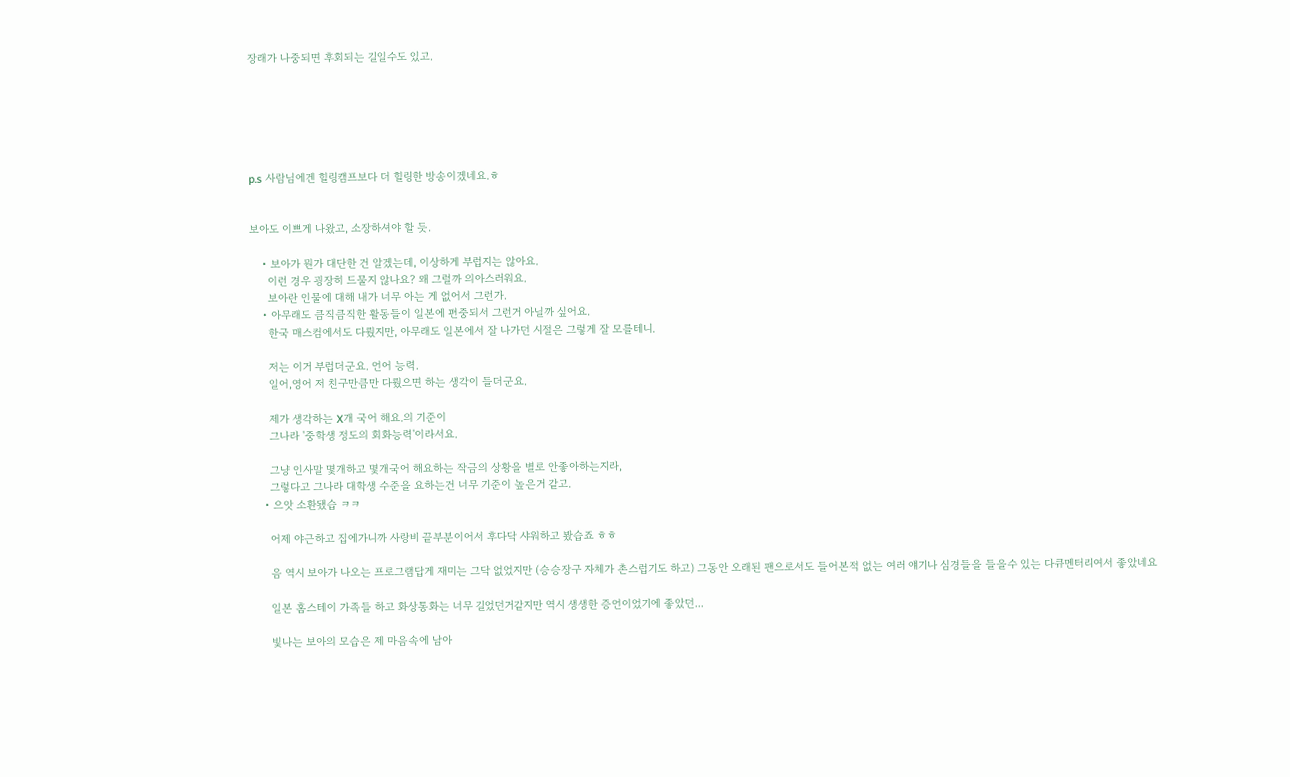장래가 나중되면 후회되는 길일수도 있고.






p.s 사람님에겐 힐링캠프보다 더 힐링한 방송이겠네요.ㅎ


보아도 이쁘게 나왔고, 소장하셔야 할 듯.

    • 보아가 뭔가 대단한 건 알겠는데, 이상하게 부럽지는 않아요.
      이런 경우 굉장히 드물지 않나요? 왜 그럴까 의아스러워요.
      보아란 인물에 대해 내가 너무 아는 게 없어서 그런가.
    • 아무래도 큼직큼직한 활동들이 일본에 편중되서 그런거 아닐까 싶어요.
      한국 매스컴에서도 다뤘지만, 아무래도 일본에서 잘 나가던 시절은 그렇게 잘 모를테니.

      저는 이거 부럽더군요. 언어 능력.
      일어,영어 저 친구만큼만 다뤘으면 하는 생각이 들더군요.

      제가 생각하는 X개 국어 해요.의 기준이
      그나라 '중학생 정도의 회화능력'이라서요.

      그냥 인사말 몇개하고 몇개국어 해요하는 작금의 상황을 별로 안좋아하는지라,
      그렇다고 그나라 대학생 수준을 요하는건 너무 기준이 높은거 같고.
    • 으앗 소환됐습 ㅋㅋ

      어제 야근하고 집에가니까 사랑비 끝부분이어서 후다닥 샤워하고 봤습죠 ㅎㅎ

      음 역시 보아가 나오는 프로그램답게 재미는 그닥 없었지만 (승승장구 자체가 촌스럽기도 하고) 그동안 오래된 팬으로서도 들어본적 없는 여러 얘기나 심경들을 들을수 있는 다큐멘터리여서 좋았네요

      일본 홈스테이 가족들 하고 화상통화는 너무 길었던거같지만 역시 생생한 증언이었기에 좋았던...

      빛나는 보아의 모습은 제 마음속에 남아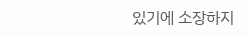있기에 소장하지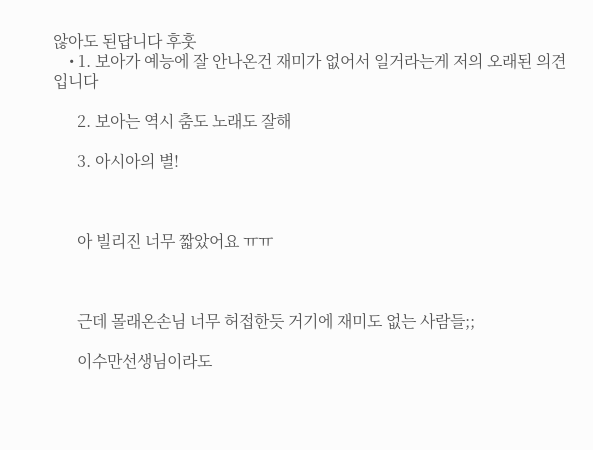않아도 된답니다 후훗
    • 1. 보아가 예능에 잘 안나온건 재미가 없어서 일거라는게 저의 오래된 의견입니다

      2. 보아는 역시 춤도 노래도 잘해

      3. 아시아의 별!



      아 빌리진 너무 짧았어요 ㅠㅠ



      근데 몰래온손님 너무 허접한듯 거기에 재미도 없는 사람들;;

      이수만선생님이라도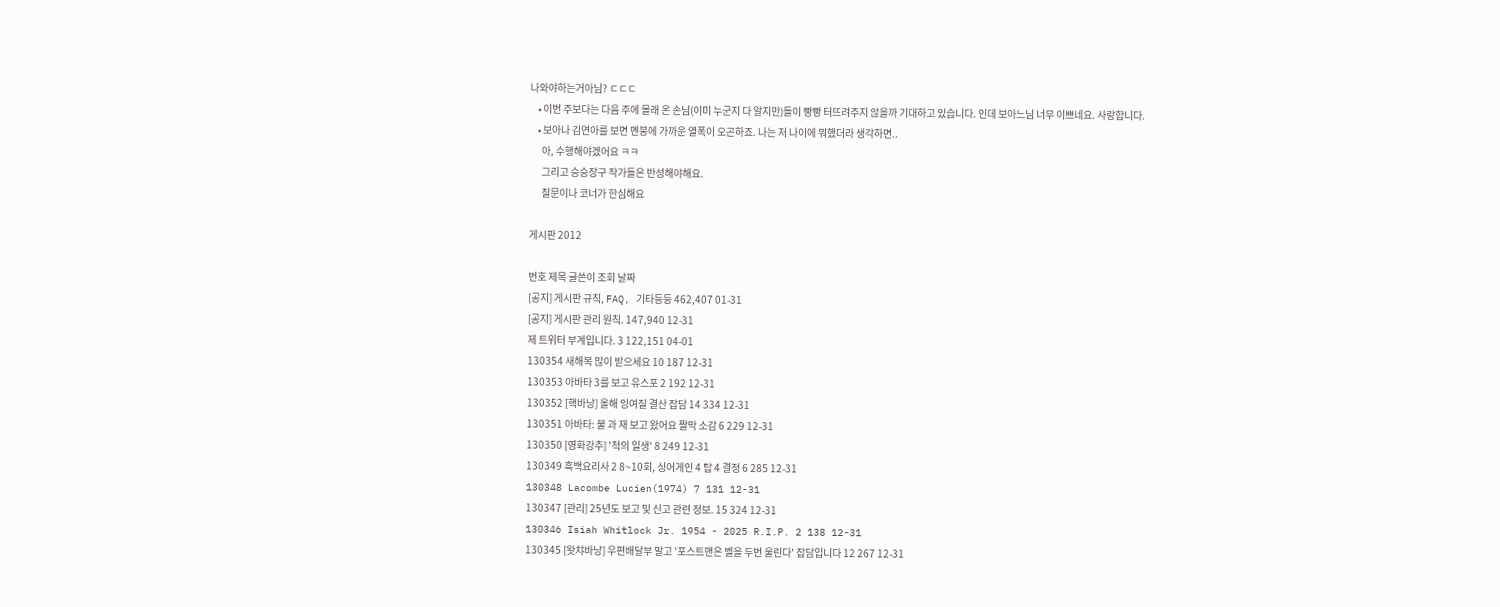나와야하는거아님? ㄷㄷㄷ
    • 이번 주보다는 다음 주에 몰래 온 손님(이미 누군지 다 알지만)들이 빵빵 터뜨려주지 않을까 기대하고 있습니다. 인데 보아느님 너무 이쁘네요. 사랑합니다.
    • 보아나 김연아를 보면 멘붕에 가까운 열폭이 오곤하죠. 나는 저 나이에 뭐했더라 생각하면..
      아, 수행해야겠어요 ㅋㅋ
      그리고 승승장구 작가들은 반성해야해요.
      질문이나 코너가 한심해요

게시판 2012

번호 제목 글쓴이 조회 날짜
[공지] 게시판 규칙, FAQ, 기타등등 462,407 01-31
[공지] 게시판 관리 원칙. 147,940 12-31
제 트위터 부계입니다. 3 122,151 04-01
130354 새해복 많이 받으세요 10 187 12-31
130353 아바타 3를 보고 유스포 2 192 12-31
130352 [핵바낭] 올해 잉여질 결산 잡담 14 334 12-31
130351 아바타: 불 과 재 보고 왔어요 짤막 소감 6 229 12-31
130350 [영화강추] '척의 일생' 8 249 12-31
130349 흑백요리사 2 8~10회, 싱어게인 4 탑 4 결정 6 285 12-31
130348 Lacombe Lucien(1974) 7 131 12-31
130347 [관리] 25년도 보고 및 신고 관련 정보. 15 324 12-31
130346 Isiah Whitlock Jr. 1954 - 2025 R.I.P. 2 138 12-31
130345 [왓챠바낭] 우편배달부 말고 '포스트맨은 벨을 두번 울린다' 잡담입니다 12 267 12-31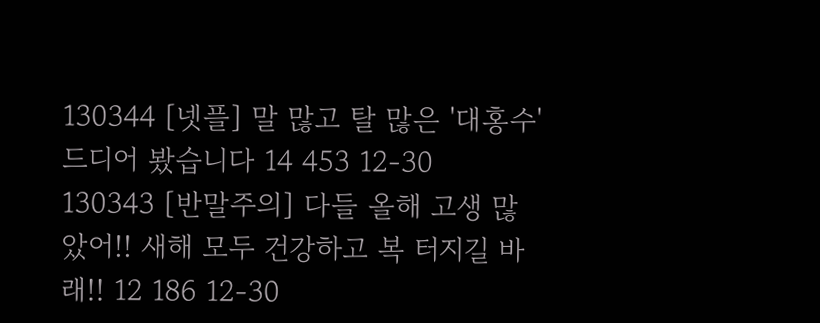130344 [넷플] 말 많고 탈 많은 '대홍수' 드디어 봤습니다 14 453 12-30
130343 [반말주의] 다들 올해 고생 많았어!! 새해 모두 건강하고 복 터지길 바래!! 12 186 12-30